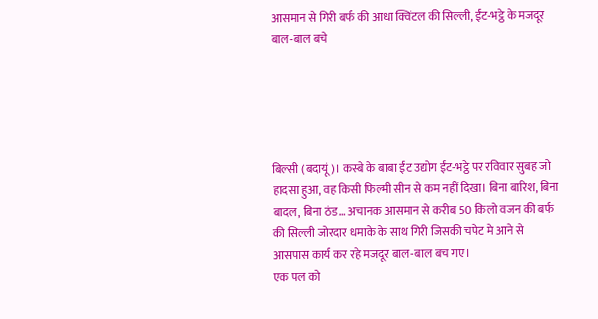आसमान से गिरी बर्फ की आधा क्विंटल की सिल्ली, ईंट-भट्ठे के मजदूर बाल-बाल बचे





बिल्सी (बदायूं)। कस्बे के बाबा ईंट उद्योग ईंट-भट्ठे पर रविवार सुबह जो हादसा हुआ, वह किसी फिल्मी सीन से कम नहीं दिखा। बिना बारिश, बिना बादल, बिना ठंड… अचानक आसमान से करीब 50 किलो वजन की बर्फ की सिल्ली जोरदार धमाके के साथ गिरी जिसकी चपेट मे आने से आसपास कार्य कर रहे मजदूर बाल-बाल बच गए।
एक पल को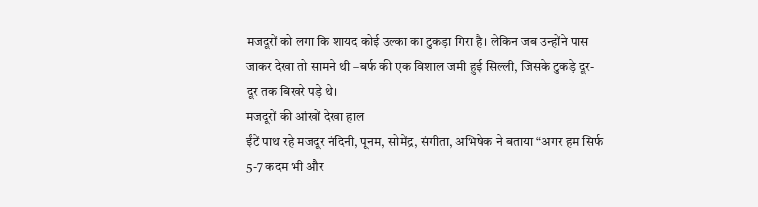मजदूरों को लगा कि शायद कोई उल्का का टुकड़ा गिरा है। लेकिन जब उन्होंने पास जाकर देखा तो सामने थी –बर्फ की एक विशाल जमी हुई सिल्ली, जिसके टुकड़े दूर-दूर तक बिखरे पड़े थे।
मजदूरों की आंखों देखा हाल
ईंटें पाथ रहे मजदूर नंदिनी, पूनम, सोमेंद्र, संगीता, अभिषेक ने बताया “अगर हम सिर्फ 5-7 कदम भी और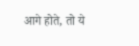आगे होते, तो ये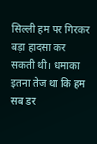सिल्ली हम पर गिरकर बड़ा हादसा कर सकती थी। धमाका इतना तेज था कि हम सब डर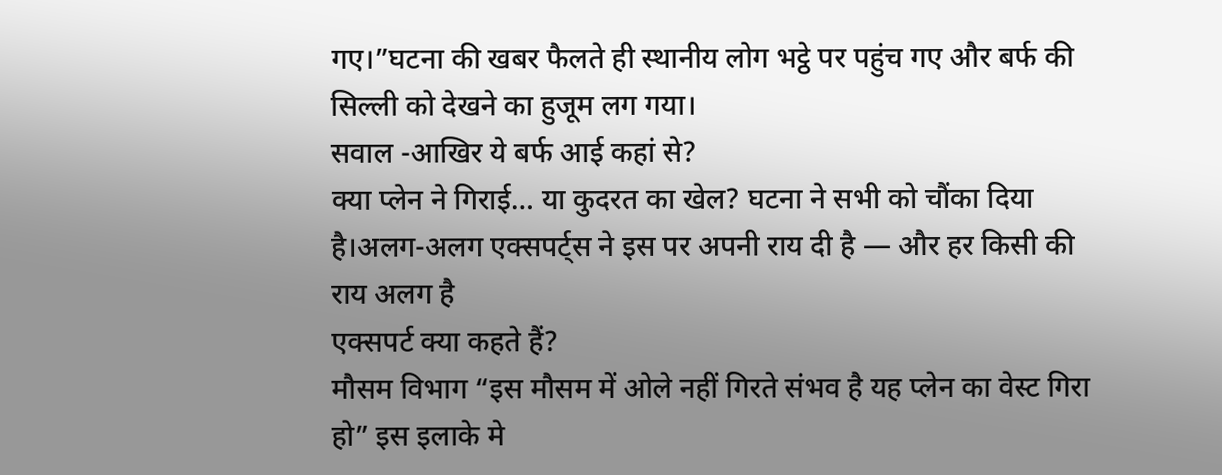गए।”घटना की खबर फैलते ही स्थानीय लोग भट्ठे पर पहुंच गए और बर्फ की सिल्ली को देखने का हुजूम लग गया।
सवाल -आखिर ये बर्फ आई कहां से?
क्या प्लेन ने गिराई… या कुदरत का खेल? घटना ने सभी को चौंका दिया है।अलग-अलग एक्सपर्ट्स ने इस पर अपनी राय दी है — और हर किसी की राय अलग है
एक्सपर्ट क्या कहते हैं?
मौसम विभाग “इस मौसम में ओले नहीं गिरते संभव है यह प्लेन का वेस्ट गिरा हो” इस इलाके मे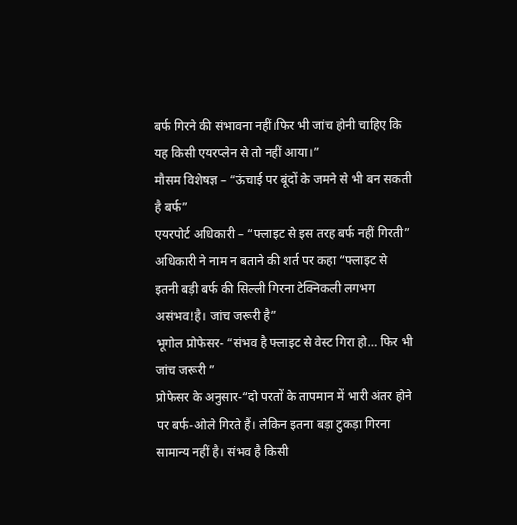बर्फ गिरने की संभावना नहीं।फिर भी जांच होनी चाहिए कि यह किसी एयरप्लेन से तो नहीं आया।”
मौसम विशेषज्ञ – “ऊंचाई पर बूंदों के जमने से भी बन सकती है बर्फ”
एयरपोर्ट अधिकारी – “फ्लाइट से इस तरह बर्फ नहीं गिरती”
अधिकारी ने नाम न बताने की शर्त पर कहा “फ्लाइट से इतनी बड़ी बर्फ की सिल्ली गिरना टेक्निकली लगभग असंभव!है। जांच जरूरी है”
भूगोल प्रोफेसर- “संभव है फ्लाइट से वेस्ट गिरा हो… फिर भी जांच जरूरी ”
प्रोफेसर के अनुसार-“दो परतों के तापमान में भारी अंतर होने पर बर्फ-ओले गिरते हैं। लेकिन इतना बड़ा टुकड़ा गिरना सामान्य नहीं है। संभव है किसी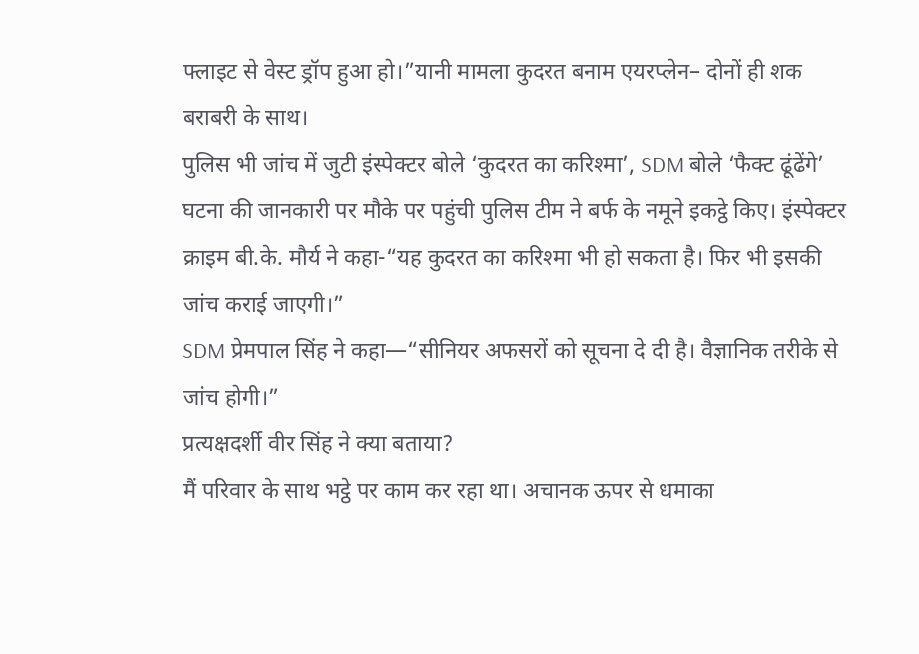फ्लाइट से वेस्ट ड्रॉप हुआ हो।”यानी मामला कुदरत बनाम एयरप्लेन– दोनों ही शक बराबरी के साथ।
पुलिस भी जांच में जुटी इंस्पेक्टर बोले ‘कुदरत का करिश्मा’, SDM बोले ‘फैक्ट ढूंढेंगे’
घटना की जानकारी पर मौके पर पहुंची पुलिस टीम ने बर्फ के नमूने इकट्ठे किए। इंस्पेक्टर क्राइम बी.के. मौर्य ने कहा-“यह कुदरत का करिश्मा भी हो सकता है। फिर भी इसकी जांच कराई जाएगी।”
SDM प्रेमपाल सिंह ने कहा—“सीनियर अफसरों को सूचना दे दी है। वैज्ञानिक तरीके से जांच होगी।”
प्रत्यक्षदर्शी वीर सिंह ने क्या बताया?
मैं परिवार के साथ भट्ठे पर काम कर रहा था। अचानक ऊपर से धमाका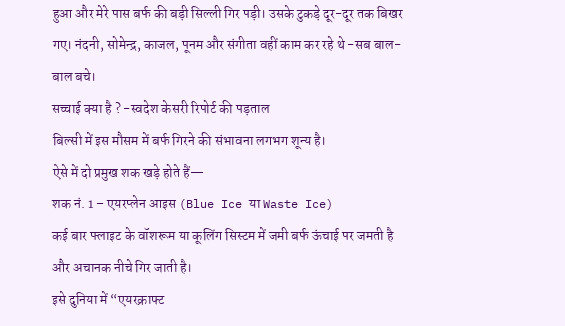हुआ और मेरे पास बर्फ की बड़ी सिल्ली गिर पड़ी। उसके टुकड़े दूर-दूर तक बिखर गए। नंदनी, सोमेन्द्र, काजल, पूनम और संगीता वहीं काम कर रहे थे -सब बाल-बाल बचे।
सच्चाई क्या है ? -स्वदेश केसरी रिपोर्ट की पड़ताल
बिल्सी में इस मौसम में बर्फ गिरने की संभावना लगभग शून्य है।
ऐसे में दो प्रमुख शक खड़े होते हैं—
शक नं. 1 – एयरप्लेन आइस (Blue Ice या Waste Ice)
कई बार फ्लाइट के वॉशरूम या कूलिंग सिस्टम में जमी बर्फ ऊंचाई पर जमती है और अचानक नीचे गिर जाती है।
इसे दुनिया में “एयरक्राफ्ट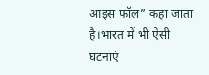आइस फॉल” कहा जाता है।भारत में भी ऐसी घटनाएं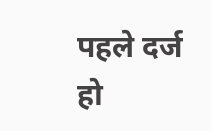पहले दर्ज हो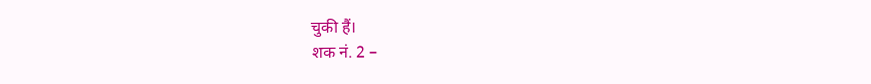चुकी हैं।
शक नं. 2 –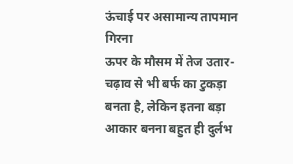ऊंचाई पर असामान्य तापमान गिरना
ऊपर के मौसम में तेज उतार-चढ़ाव से भी बर्फ का टुकड़ा बनता है, लेकिन इतना बड़ा आकार बनना बहुत ही दुर्लभ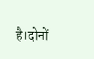है।दोनों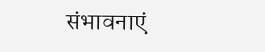संभावनाएं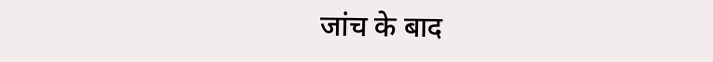जांच के बाद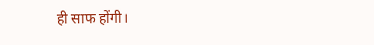ही साफ होंगी।